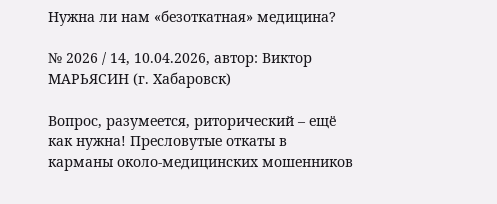Нужна ли нам «безоткатная» медицина?

№ 2026 / 14, 10.04.2026, автор: Виктор МАРЬЯСИН (г. Хабаровск)

Вопрос, разумеется, риторический – ещё как нужна! Пресловутые откаты в карманы около-медицинских мошенников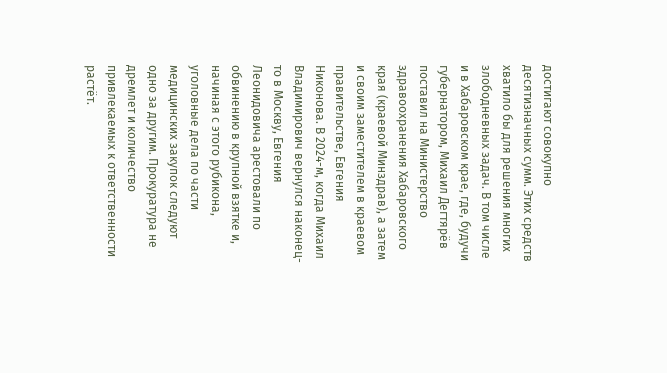достигают совокупно десятизначных сумм. Этих средств хватило бы для решения многих злободневных задач. В том числе и в Хабаровском крае, где, будучи губернатором, Михаил Дегтярёв поставил на Министерство здравоохранения Хабаровского края (краевой Минздрав), а затем и своим заместителем в краевом правительстве, Евгения Никонова. В 2024-м, когда Михаил Владимирович вернулся наконец-то в Москву, Евгения Леонидовича арестовали по обвинению в крупной взятке и, начиная с этого рубикона, уголовные дела по части медицинских закупок следуют одно за другим. Прокуратура не дремлет и количество привлекаемых к ответственности растёт.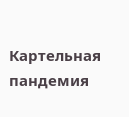Картельная пандемия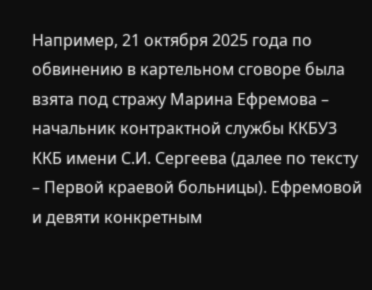Например, 21 октября 2025 года по обвинению в картельном сговоре была взята под стражу Марина Ефремова – начальник контрактной службы ККБУЗ ККБ имени С.И. Сергеева (далее по тексту – Первой краевой больницы). Ефремовой и девяти конкретным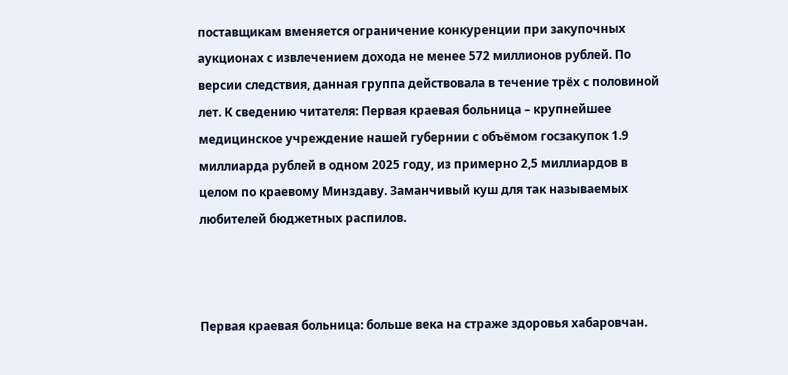поставщикам вменяется ограничение конкуренции при закупочных аукционах с извлечением дохода не менее 572 миллионов рублей. По версии следствия, данная группа действовала в течение трёх с половиной лет. К сведению читателя: Первая краевая больница – крупнейшее медицинское учреждение нашей губернии с объёмом госзакупок 1.9 миллиарда рублей в одном 2025 году, из примерно 2,5 миллиардов в целом по краевому Минздаву. Заманчивый куш для так называемых любителей бюджетных распилов.



Первая краевая больница: больше века на страже здоровья хабаровчан.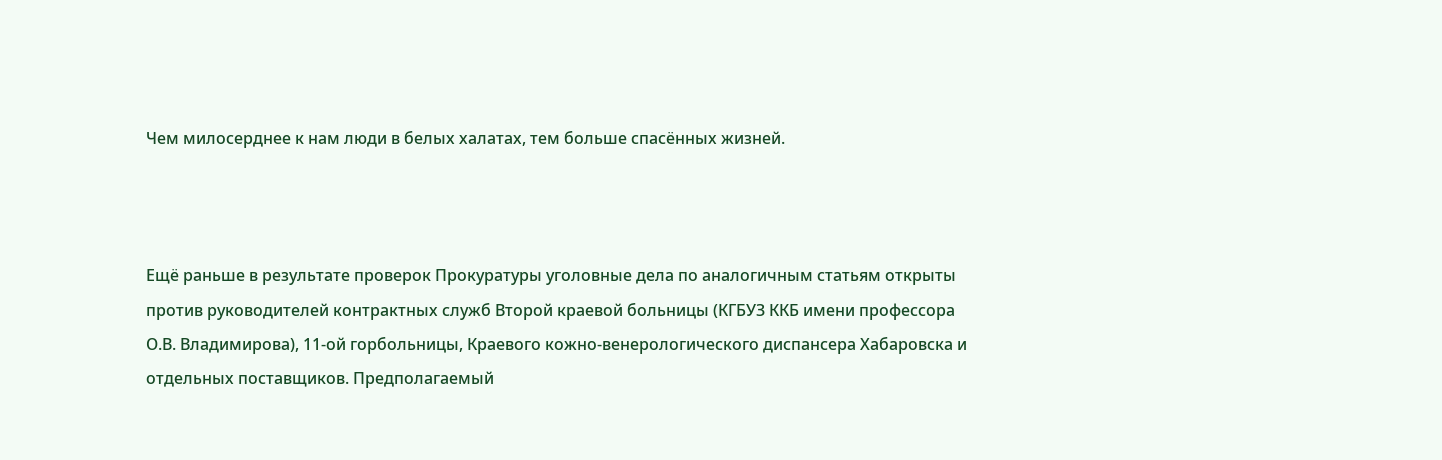Чем милосерднее к нам люди в белых халатах, тем больше спасённых жизней.



Ещё раньше в результате проверок Прокуратуры уголовные дела по аналогичным статьям открыты против руководителей контрактных служб Второй краевой больницы (КГБУЗ ККБ имени профессора О.В. Владимирова), 11-ой горбольницы, Краевого кожно-венерологического диспансера Хабаровска и отдельных поставщиков. Предполагаемый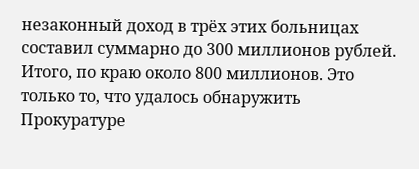незаконный доход в трёх этих больницах составил суммарно до 300 миллионов рублей. Итого, по краю около 800 миллионов. Это только то, что удалось обнаружить Прокуратуре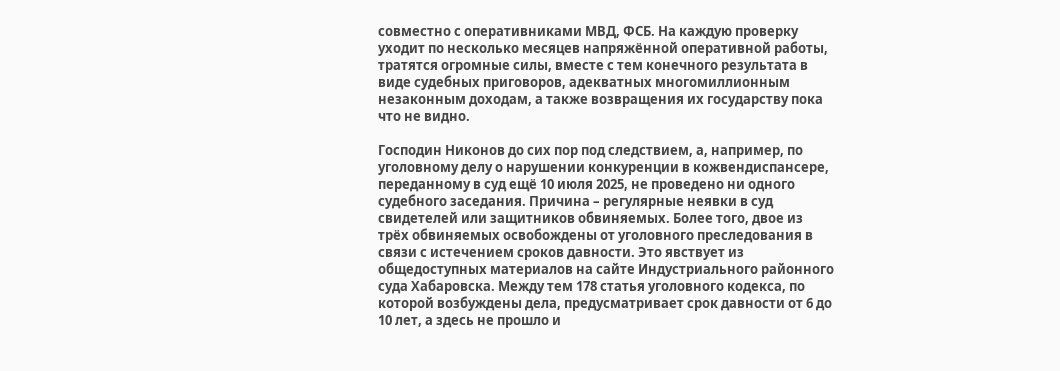совместно с оперативниками МВД, ФСБ. На каждую проверку уходит по несколько месяцев напряжённой оперативной работы, тратятся огромные силы, вместе с тем конечного результата в виде судебных приговоров, адекватных многомиллионным незаконным доходам, а также возвращения их государству пока что не видно.

Господин Никонов до сих пор под следствием, а, например, по уголовному делу о нарушении конкуренции в кожвендиспансере, переданному в суд ещё 10 июля 2025, не проведено ни одного судебного заседания. Причина – регулярные неявки в суд свидетелей или защитников обвиняемых. Более того, двое из трёх обвиняемых освобождены от уголовного преследования в связи с истечением сроков давности. Это явствует из общедоступных материалов на сайте Индустриального районного суда Хабаровска. Между тем 178 статья уголовного кодекса, по которой возбуждены дела, предусматривает срок давности от 6 до 10 лет, а здесь не прошло и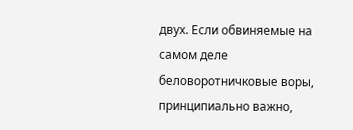двух. Если обвиняемые на самом деле беловоротничковые воры, принципиально важно,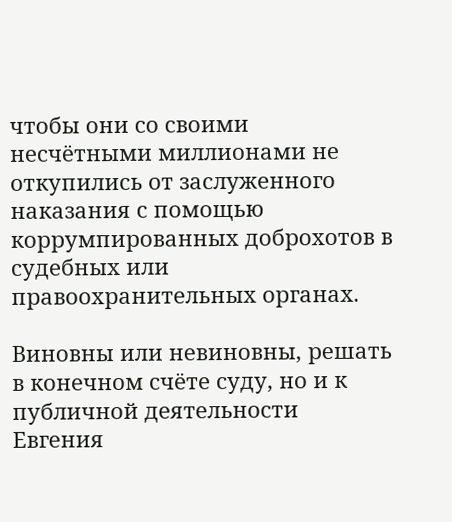чтобы они со своими несчётными миллионами не откупились от заслуженного наказания с помощью коррумпированных доброхотов в судебных или правоохранительных органах.

Виновны или невиновны, решать в конечном счёте суду, но и к публичной деятельности Евгения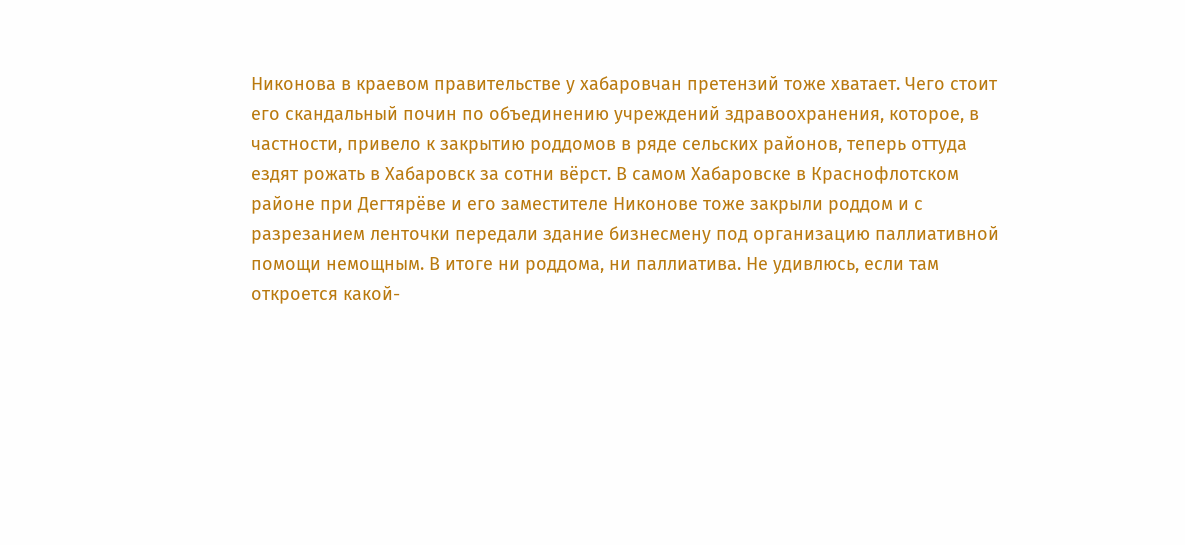Никонова в краевом правительстве у хабаровчан претензий тоже хватает. Чего стоит его скандальный почин по объединению учреждений здравоохранения, которое, в частности, привело к закрытию роддомов в ряде сельских районов, теперь оттуда ездят рожать в Хабаровск за сотни вёрст. В самом Хабаровске в Краснофлотском районе при Дегтярёве и его заместителе Никонове тоже закрыли роддом и с разрезанием ленточки передали здание бизнесмену под организацию паллиативной помощи немощным. В итоге ни роддома, ни паллиатива. Не удивлюсь, если там откроется какой-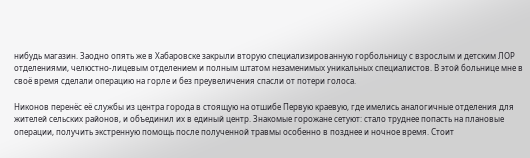нибудь магазин. Заодно опять же в Хабаровске закрыли вторую специализированную горбольницу с взрослым и детским ЛОР отделениями, челюстно-лицевым отделением и полным штатом незаменимых уникальных специалистов. В этой больнице мне в своё время сделали операцию на горле и без преувеличения спасли от потери голоса.

Никонов перенёс её службы из центра города в стоящую на отшибе Первую краевую, где имелись аналогичные отделения для жителей сельских районов, и объединил их в единый центр. Знакомые горожане сетуют: стало труднее попасть на плановые операции, получить экстренную помощь после полученной травмы особенно в позднее и ночное время. Стоит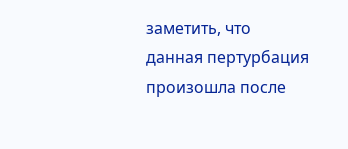заметить, что данная пертурбация произошла после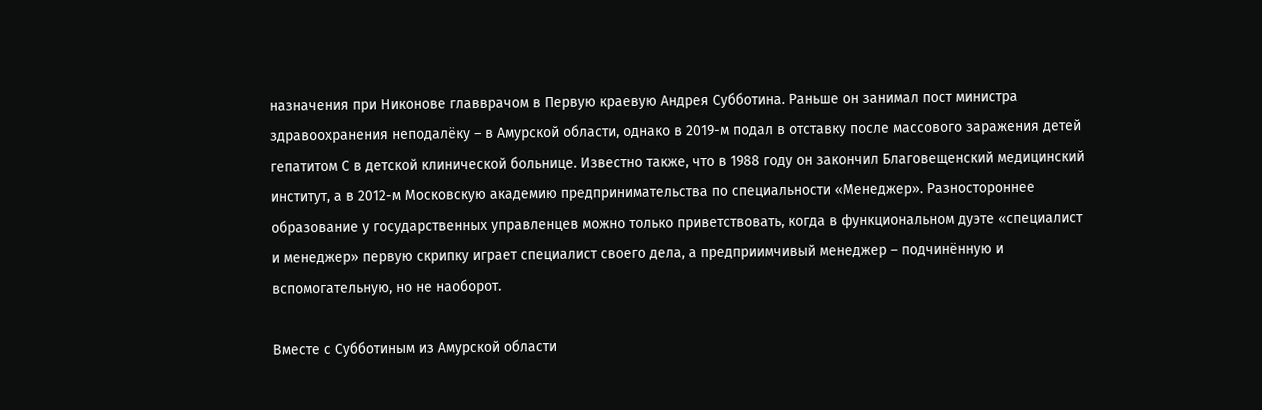назначения при Никонове главврачом в Первую краевую Андрея Субботина. Раньше он занимал пост министра здравоохранения неподалёку – в Амурской области, однако в 2019-м подал в отставку после массового заражения детей гепатитом С в детской клинической больнице. Известно также, что в 1988 году он закончил Благовещенский медицинский институт, а в 2012-м Московскую академию предпринимательства по специальности «Менеджер». Разностороннее образование у государственных управленцев можно только приветствовать, когда в функциональном дуэте «специалист и менеджер» первую скрипку играет специалист своего дела, а предприимчивый менеджер – подчинённую и вспомогательную, но не наоборот.

Вместе с Субботиным из Амурской области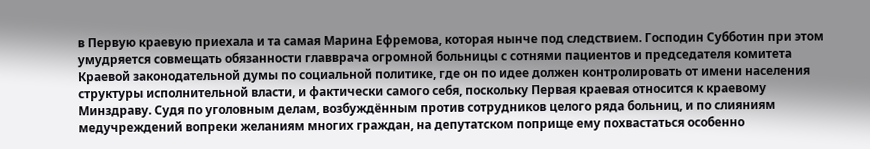в Первую краевую приехала и та самая Марина Ефремова, которая нынче под следствием. Господин Субботин при этом умудряется совмещать обязанности главврача огромной больницы с сотнями пациентов и председателя комитета Краевой законодательной думы по социальной политике, где он по идее должен контролировать от имени населения структуры исполнительной власти, и фактически самого себя, поскольку Первая краевая относится к краевому Минздраву. Судя по уголовным делам, возбуждённым против сотрудников целого ряда больниц, и по слияниям медучреждений вопреки желаниям многих граждан, на депутатском поприще ему похвастаться особенно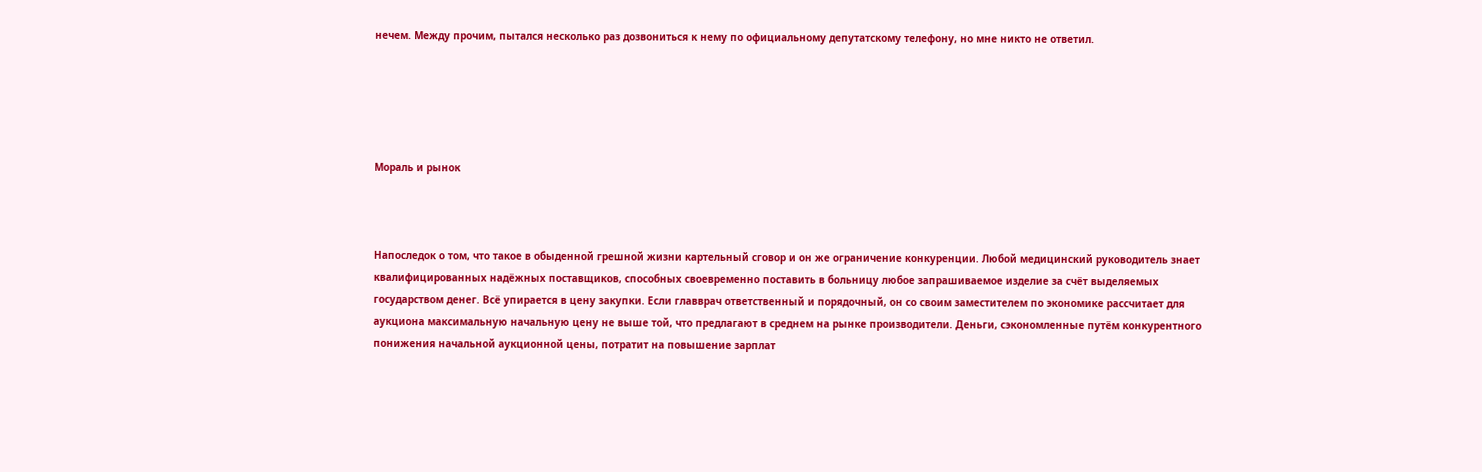нечем. Между прочим, пытался несколько раз дозвониться к нему по официальному депутатскому телефону, но мне никто не ответил.





Мораль и рынок



Напоследок о том, что такое в обыденной грешной жизни картельный сговор и он же ограничение конкуренции. Любой медицинский руководитель знает квалифицированных надёжных поставщиков, способных своевременно поставить в больницу любое запрашиваемое изделие за счёт выделяемых государством денег. Всё упирается в цену закупки. Если главврач ответственный и порядочный, он со своим заместителем по экономике рассчитает для аукциона максимальную начальную цену не выше той, что предлагают в среднем на рынке производители. Деньги, сэкономленные путём конкурентного понижения начальной аукционной цены, потратит на повышение зарплат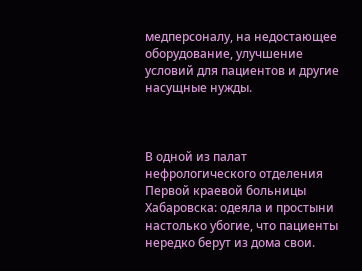медперсоналу, на недостающее оборудование, улучшение условий для пациентов и другие насущные нужды.



В одной из палат нефрологического отделения Первой краевой больницы Хабаровска: одеяла и простыни настолько убогие, что пациенты нередко берут из дома свои.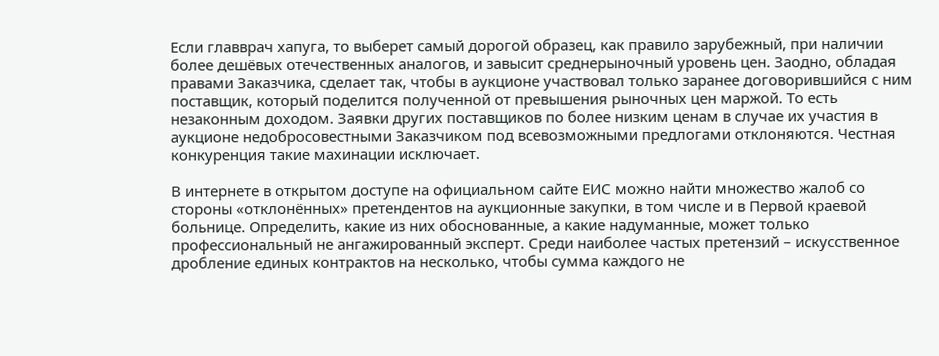Если главврач хапуга, то выберет самый дорогой образец, как правило зарубежный, при наличии более дешёвых отечественных аналогов, и завысит среднерыночный уровень цен. Заодно, обладая правами Заказчика, сделает так, чтобы в аукционе участвовал только заранее договорившийся с ним поставщик, который поделится полученной от превышения рыночных цен маржой. То есть незаконным доходом. Заявки других поставщиков по более низким ценам в случае их участия в аукционе недобросовестными Заказчиком под всевозможными предлогами отклоняются. Честная конкуренция такие махинации исключает.

В интернете в открытом доступе на официальном сайте ЕИС можно найти множество жалоб со стороны «отклонённых» претендентов на аукционные закупки, в том числе и в Первой краевой больнице. Определить, какие из них обоснованные, а какие надуманные, может только профессиональный не ангажированный эксперт. Среди наиболее частых претензий – искусственное дробление единых контрактов на несколько, чтобы сумма каждого не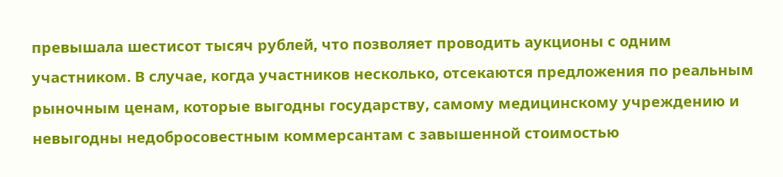превышала шестисот тысяч рублей, что позволяет проводить аукционы с одним участником. В случае, когда участников несколько, отсекаются предложения по реальным рыночным ценам, которые выгодны государству, самому медицинскому учреждению и невыгодны недобросовестным коммерсантам с завышенной стоимостью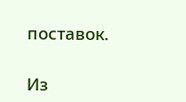поставок.

Из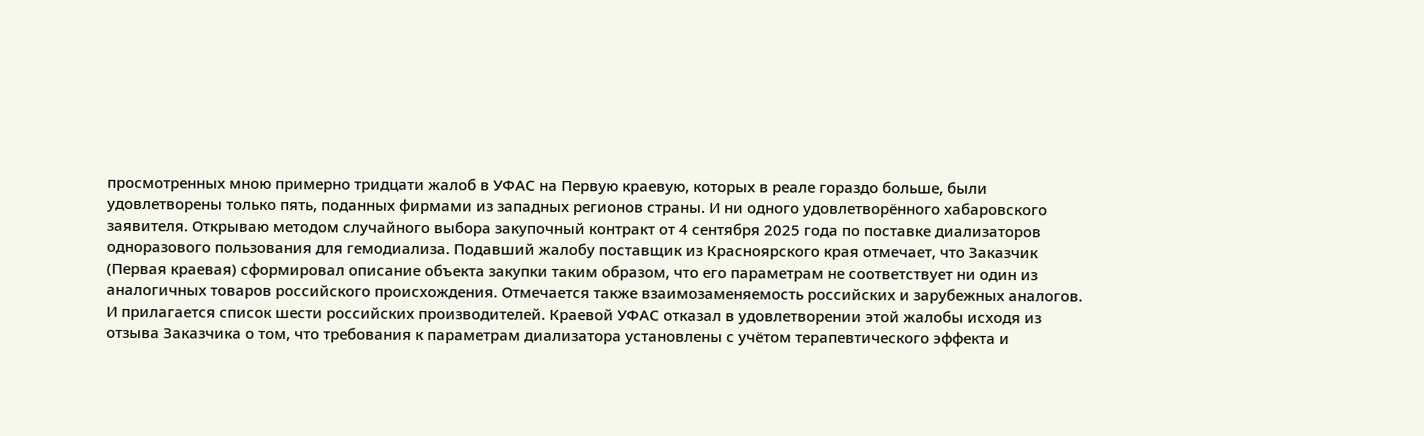просмотренных мною примерно тридцати жалоб в УФАС на Первую краевую, которых в реале гораздо больше, были удовлетворены только пять, поданных фирмами из западных регионов страны. И ни одного удовлетворённого хабаровского заявителя. Открываю методом случайного выбора закупочный контракт от 4 сентября 2025 года по поставке диализаторов одноразового пользования для гемодиализа. Подавший жалобу поставщик из Красноярского края отмечает, что Заказчик (Первая краевая) сформировал описание объекта закупки таким образом, что его параметрам не соответствует ни один из аналогичных товаров российского происхождения. Отмечается также взаимозаменяемость российских и зарубежных аналогов. И прилагается список шести российских производителей. Краевой УФАС отказал в удовлетворении этой жалобы исходя из отзыва Заказчика о том, что требования к параметрам диализатора установлены с учётом терапевтического эффекта и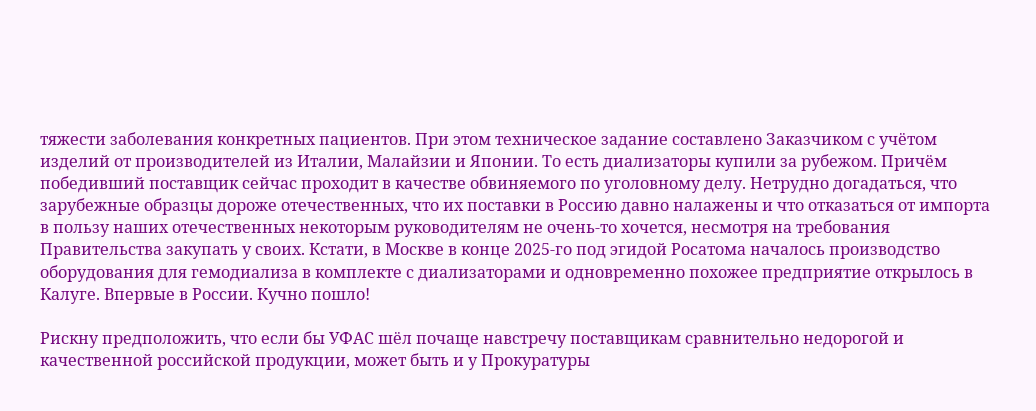тяжести заболевания конкретных пациентов. При этом техническое задание составлено Заказчиком с учётом изделий от производителей из Италии, Малайзии и Японии. То есть диализаторы купили за рубежом. Причём победивший поставщик сейчас проходит в качестве обвиняемого по уголовному делу. Нетрудно догадаться, что зарубежные образцы дороже отечественных, что их поставки в Россию давно налажены и что отказаться от импорта в пользу наших отечественных некоторым руководителям не очень-то хочется, несмотря на требования Правительства закупать у своих. Кстати, в Москве в конце 2025-го под эгидой Росатома началось производство оборудования для гемодиализа в комплекте с диализаторами и одновременно похожее предприятие открылось в Калуге. Впервые в России. Кучно пошло!

Рискну предположить, что если бы УФАС шёл почаще навстречу поставщикам сравнительно недорогой и качественной российской продукции, может быть и у Прокуратуры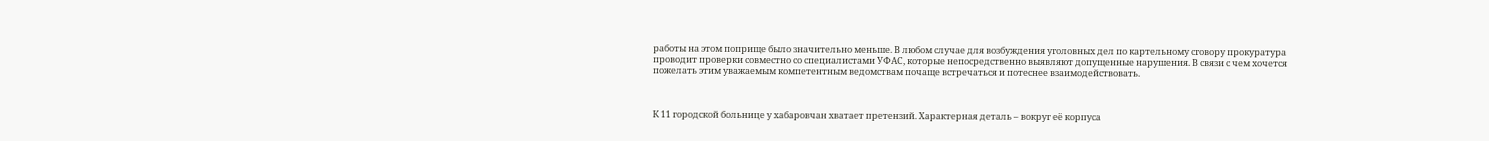работы на этом поприще было значительно меньше. В любом случае для возбуждения уголовных дел по картельному сговору прокуратура проводит проверки совместно со специалистами УФАС, которые непосредственно выявляют допущенные нарушения. В связи с чем хочется пожелать этим уважаемым компетентным ведомствам почаще встречаться и потеснее взаимодействовать.



К 11 городской больнице у хабаровчан хватает претензий. Характерная деталь – вокруг её корпуса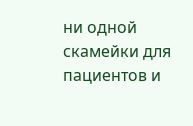ни одной скамейки для пациентов и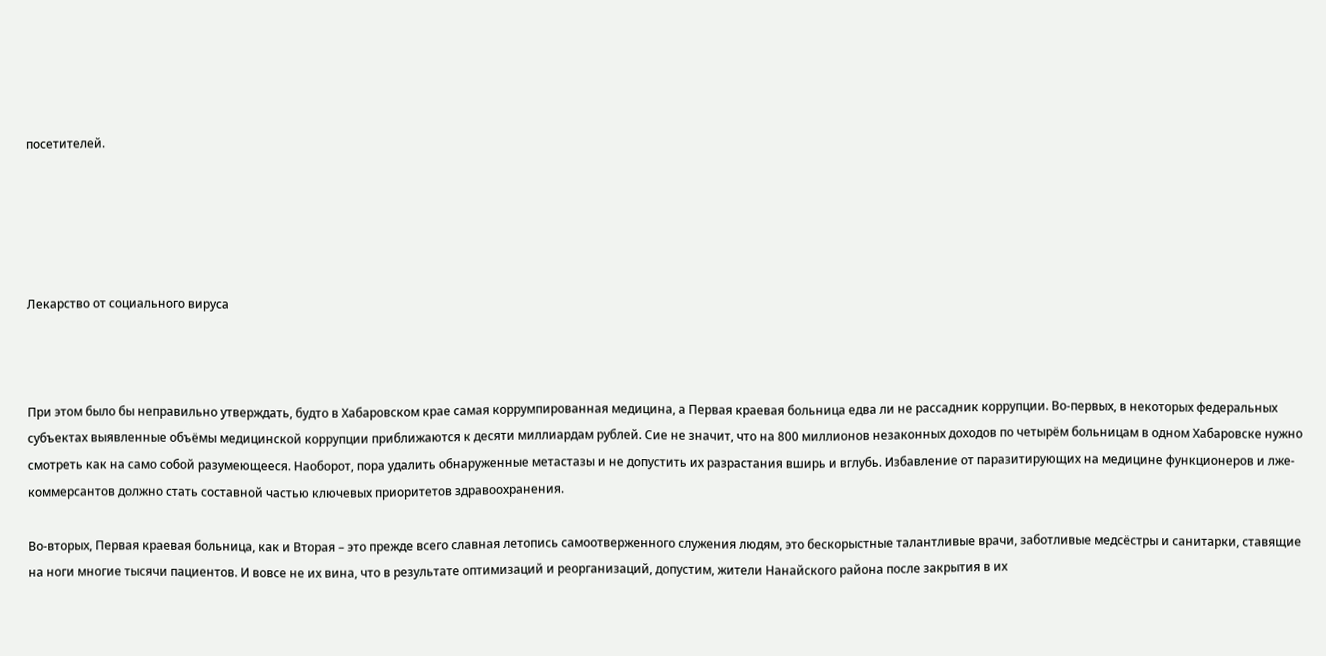посетителей.





Лекарство от социального вируса



При этом было бы неправильно утверждать, будто в Хабаровском крае самая коррумпированная медицина, а Первая краевая больница едва ли не рассадник коррупции. Во-первых, в некоторых федеральных субъектах выявленные объёмы медицинской коррупции приближаются к десяти миллиардам рублей. Сие не значит, что на 800 миллионов незаконных доходов по четырём больницам в одном Хабаровске нужно смотреть как на само собой разумеющееся. Наоборот, пора удалить обнаруженные метастазы и не допустить их разрастания вширь и вглубь. Избавление от паразитирующих на медицине функционеров и лже-коммерсантов должно стать составной частью ключевых приоритетов здравоохранения.

Во-вторых, Первая краевая больница, как и Вторая – это прежде всего славная летопись самоотверженного служения людям, это бескорыстные талантливые врачи, заботливые медсёстры и санитарки, ставящие на ноги многие тысячи пациентов. И вовсе не их вина, что в результате оптимизаций и реорганизаций, допустим, жители Нанайского района после закрытия в их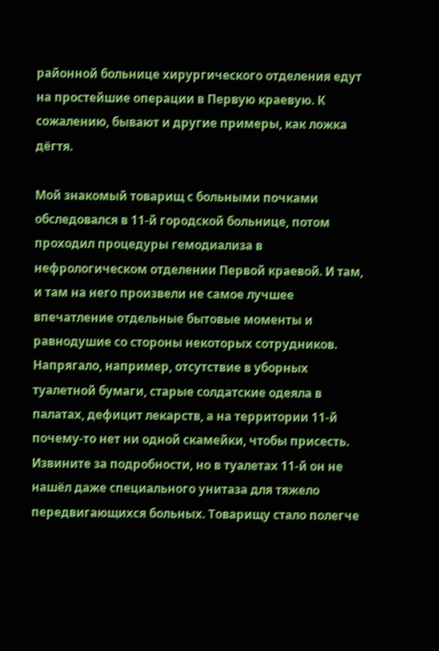районной больнице хирургического отделения едут на простейшие операции в Первую краевую. К сожалению, бывают и другие примеры, как ложка дёгтя.

Мой знакомый товарищ с больными почками обследовался в 11-й городской больнице, потом проходил процедуры гемодиализа в нефрологическом отделении Первой краевой. И там, и там на него произвели не самое лучшее впечатление отдельные бытовые моменты и равнодушие со стороны некоторых сотрудников. Напрягало, например, отсутствие в уборных туалетной бумаги, старые солдатские одеяла в палатах, дефицит лекарств, а на территории 11-й почему-то нет ни одной скамейки, чтобы присесть. Извините за подробности, но в туалетах 11-й он не нашёл даже специального унитаза для тяжело передвигающихся больных. Товарищу стало полегче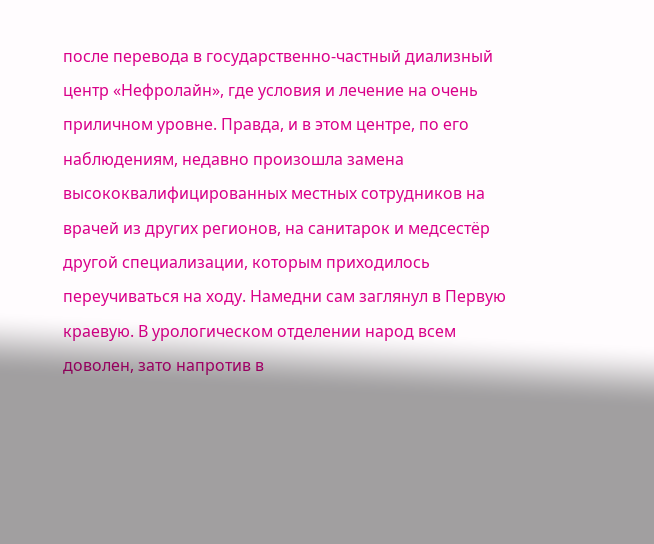после перевода в государственно-частный диализный центр «Нефролайн», где условия и лечение на очень приличном уровне. Правда, и в этом центре, по его наблюдениям, недавно произошла замена высококвалифицированных местных сотрудников на врачей из других регионов, на санитарок и медсестёр другой специализации, которым приходилось переучиваться на ходу. Намедни сам заглянул в Первую краевую. В урологическом отделении народ всем доволен, зато напротив в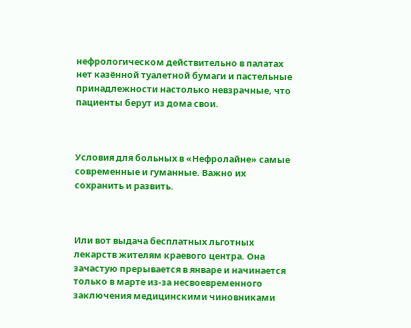нефрологическом действительно в палатах нет казённой туалетной бумаги и пастельные принадлежности настолько невзрачные, что пациенты берут из дома свои.



Условия для больных в «Нефролайне» самые современные и гуманные. Важно их сохранить и развить.



Или вот выдача бесплатных льготных лекарств жителям краевого центра. Она зачастую прерывается в январе и начинается только в марте из-за несвоевременного заключения медицинскими чиновниками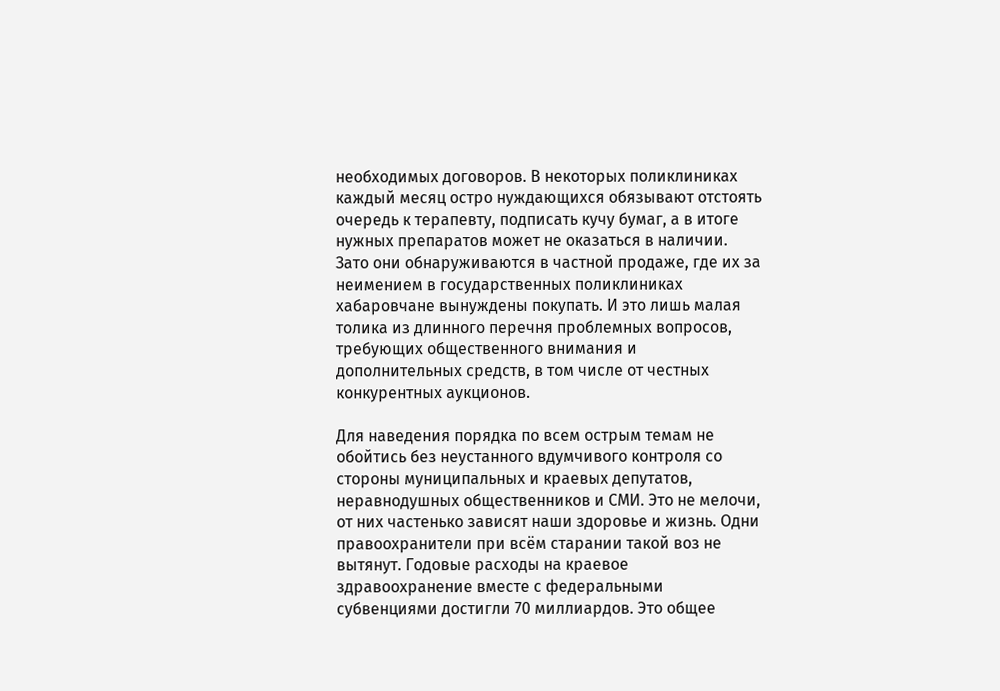необходимых договоров. В некоторых поликлиниках каждый месяц остро нуждающихся обязывают отстоять очередь к терапевту, подписать кучу бумаг, а в итоге нужных препаратов может не оказаться в наличии. Зато они обнаруживаются в частной продаже, где их за неимением в государственных поликлиниках хабаровчане вынуждены покупать. И это лишь малая толика из длинного перечня проблемных вопросов, требующих общественного внимания и дополнительных средств, в том числе от честных конкурентных аукционов.

Для наведения порядка по всем острым темам не обойтись без неустанного вдумчивого контроля со стороны муниципальных и краевых депутатов, неравнодушных общественников и СМИ. Это не мелочи, от них частенько зависят наши здоровье и жизнь. Одни правоохранители при всём старании такой воз не вытянут. Годовые расходы на краевое здравоохранение вместе с федеральными субвенциями достигли 70 миллиардов. Это общее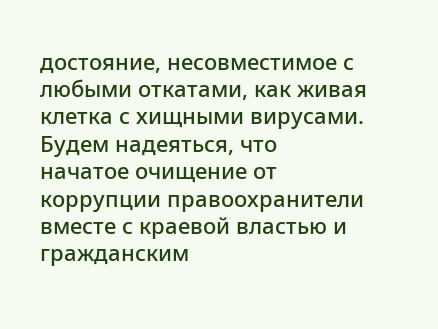достояние, несовместимое с любыми откатами, как живая клетка с хищными вирусами. Будем надеяться, что начатое очищение от коррупции правоохранители вместе с краевой властью и гражданским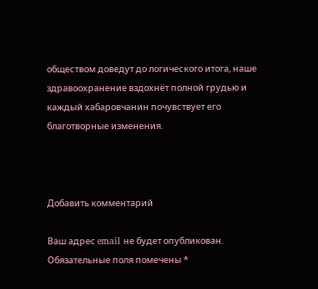обществом доведут до логического итога, наше здравоохранение вздохнёт полной грудью и каждый хабаровчанин почувствует его благотворные изменения.



Добавить комментарий

Ваш адрес email не будет опубликован. Обязательные поля помечены *